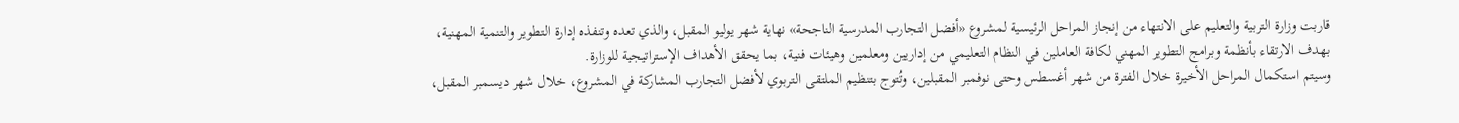قاربت وزارة التربية والتعليم على الانتهاء من إنجاز المراحل الرئيسية لمشروع «أفضل التجارب المدرسية الناجحة» نهاية شهر يوليو المقبل، والذي تعده وتنفذه إدارة التطوير والتنمية المهنية، بهدف الارتقاء بأنظمة وبرامج التطوير المهني لكافة العاملين في النظام التعليمي من إداريين ومعلمين وهيئات فنية، بما يحقق الأهداف الإستراتيجية للوزارة.
وسيتم استكمال المراحل الأخيرة خلال الفترة من شهر أغسطس وحتى نوفمبر المقبلين، وتُتوج بتنظيم الملتقى التربوي لأفضل التجارب المشاركة في المشروع، خلال شهر ديسمبر المقبل،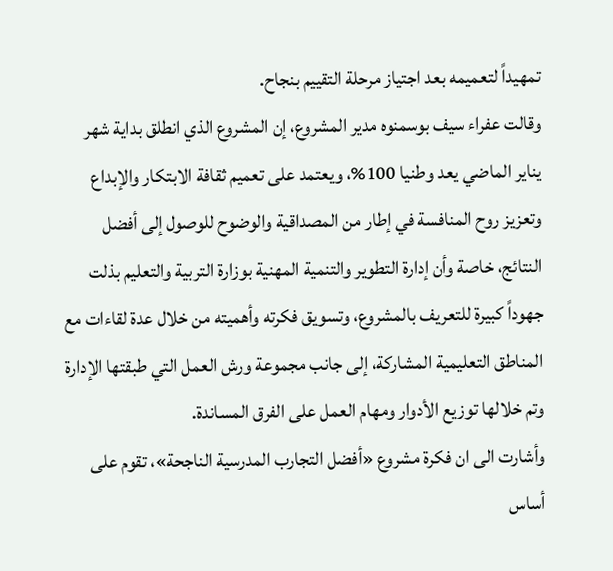تمهيداً لتعميمه بعد اجتياز مرحلة التقييم بنجاح.
وقالت عفراء سيف بوسمنوه مدير المشروع، إن المشروع الذي انطلق بداية شهر يناير الماضي يعد وطنيا 100%، ويعتمد على تعميم ثقافة الابتكار والإبداع وتعزيز روح المنافسة في إطار من المصداقية والوضوح للوصول إلى أفضل النتائج، خاصة وأن إدارة التطوير والتنمية المهنية بوزارة التربية والتعليم بذلت جهوداً كبيرة للتعريف بالمشروع، وتسويق فكرته وأهميته من خلال عدة لقاءات مع المناطق التعليمية المشاركة، إلى جانب مجموعة ورش العمل التي طبقتها الإدارة وتم خلالها توزيع الأدوار ومهام العمل على الفرق المساندة.
وأشارت الى ان فكرة مشروع «أفضل التجارب المدرسية الناجحة»، تقوم على أساس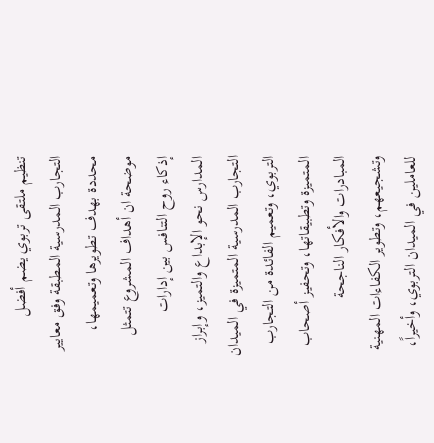تنظيم ملتقى تربوي يضم أفضل التجارب المدرسية المطبقة وفق معايير محددة بهدف تطويرها وتعميمها، موضحة ان أهداف المشروع تتمثل إذكاء روح التنافس بين إدارات المدارس نحو الإبداع والتميز، وإبراز التجارب المدرسية المتميزة في الميدان التربوي، وتعميم الفائدة من التجارب المتميزة وتطبيقاتها، وتحفيز أصحاب المبادرات والأفكار الناجحة وتشجيعهم، وتطوير الكفاءات المهنية للعاملين في الميدان التربوي، وأخيراً،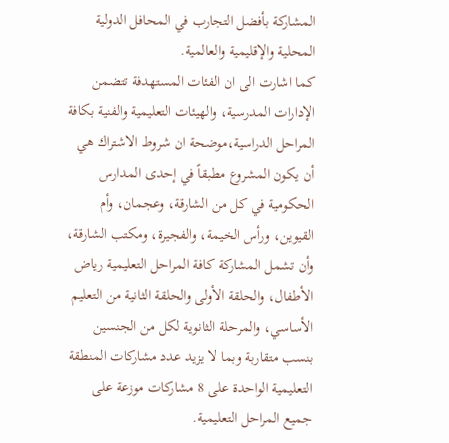المشاركة بأفضل التجارب في المحافل الدولية المحلية والإقليمية والعالمية.
كما اشارت الى ان الفئات المستهدفة تتضمن الإدارات المدرسية، والهيئات التعليمية والفنية بكافة المراحل الدراسية،موضحة ان شروط الاشتراك هي أن يكون المشروع مطبقاً في إحدى المدارس الحكومية في كل من الشارقة، وعجمان، وأم القيوين، ورأس الخيمة، والفجيرة، ومكتب الشارقة، وأن تشمل المشاركة كافة المراحل التعليمية رياض الأطفال، والحلقة الأولى والحلقة الثانية من التعليم الأساسي، والمرحلة الثانوية لكل من الجنسين بنسب متقاربة وبما لا يزيد عدد مشاركات المنطقة التعليمية الواحدة على 8 مشاركات موزعة على جميع المراحل التعليمية.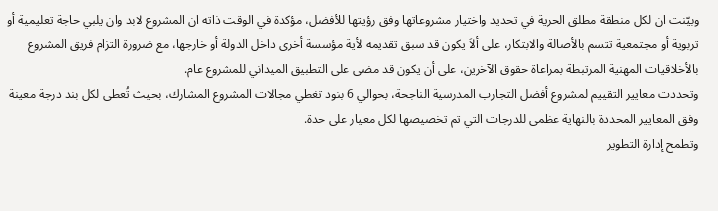وبيّنت ان لكل منطقة مطلق الحرية في تحديد واختيار مشروعاتها وفق رؤيتها للأفضل، مؤكدة في الوقت ذاته ان المشروع لابد وان يلبي حاجة تعليمية أو تربوية أو مجتمعية تتسم بالأصالة والابتكار، على ألاَ يكون قد سبق تقديمه لأية مؤسسة أخرى داخل الدولة أو خارجها، مع ضرورة التزام فريق المشروع بالأخلاقيات المهنية المرتبطة بمراعاة حقوق الآخرين، على أن يكون قد مضى على التطبيق الميداني للمشروع عام.
وتحددت معايير التقييم لمشروع أفضل التجارب المدرسية الناجحة، بحوالي 6 بنود تغطي مجالات المشروع المشارك، بحيث تُعطى لكل بند درجة معينة وفق المعايير المحددة بالنهاية عظمى للدرجات التي تم تخصيصها لكل معيار على حدة.
وتطمح إدارة التطوير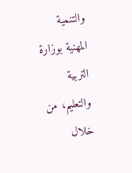والتنمية المهنية بوزارة التربية والتعليم، من خلال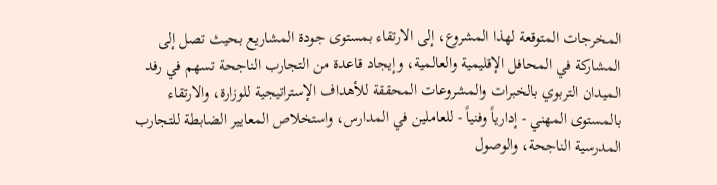المخرجات المتوقعة لهذا المشروع، إلى الارتقاء بمستوى جودة المشاريع بحيث تصل إلى المشاركة في المحافل الإقليمية والعالمية، وإيجاد قاعدة من التجارب الناجحة تسهم في رفد الميدان التربوي بالخبرات والمشروعات المحققة للأهداف الإستراتيجية للوزارة، والارتقاء بالمستوى المهني - إدارياً وفنياً - للعاملين في المدارس، واستخلاص المعايير الضابطة للتجارب المدرسية الناجحة، والوصول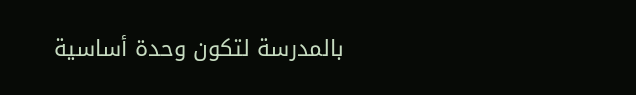بالمدرسة لتكون وحدة أساسية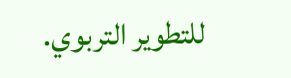للتطوير التربوي.